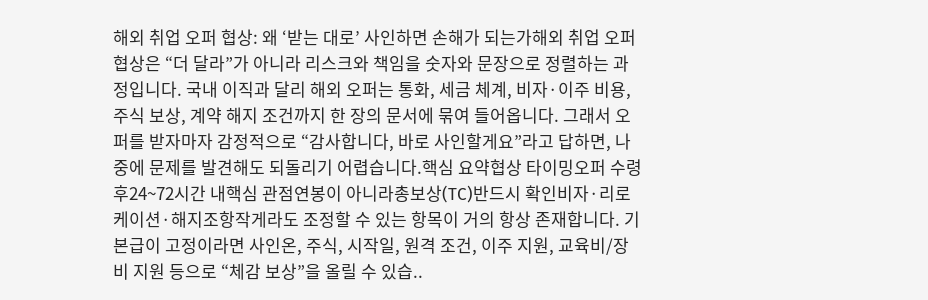해외 취업 오퍼 협상: 왜 ‘받는 대로’ 사인하면 손해가 되는가해외 취업 오퍼 협상은 “더 달라”가 아니라 리스크와 책임을 숫자와 문장으로 정렬하는 과정입니다. 국내 이직과 달리 해외 오퍼는 통화, 세금 체계, 비자·이주 비용, 주식 보상, 계약 해지 조건까지 한 장의 문서에 묶여 들어옵니다. 그래서 오퍼를 받자마자 감정적으로 “감사합니다, 바로 사인할게요”라고 답하면, 나중에 문제를 발견해도 되돌리기 어렵습니다.핵심 요약협상 타이밍오퍼 수령 후24~72시간 내핵심 관점연봉이 아니라총보상(TC)반드시 확인비자·리로케이션·해지조항작게라도 조정할 수 있는 항목이 거의 항상 존재합니다. 기본급이 고정이라면 사인온, 주식, 시작일, 원격 조건, 이주 지원, 교육비/장비 지원 등으로 “체감 보상”을 올릴 수 있습..